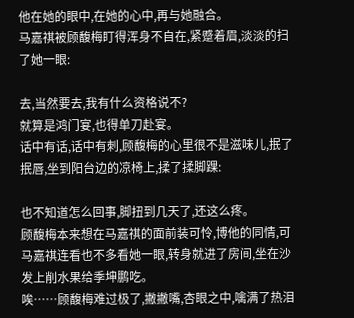他在她的眼中,在她的心中,再与她融合。
马嘉祺被顾馥梅盯得浑身不自在,紧蹙着眉,淡淡的扫了她一眼:

去,当然要去,我有什么资格说不?
就算是鸿门宴,也得单刀赴宴。
话中有话,话中有刺,顾馥梅的心里很不是滋味儿,抿了抿唇,坐到阳台边的凉椅上,揉了揉脚踝:

也不知道怎么回事,脚扭到几天了,还这么疼。
顾馥梅本来想在马嘉祺的面前装可怜,博他的同情,可马嘉祺连看也不多看她一眼,转身就进了房间,坐在沙发上削水果给季坤鹏吃。
唉……顾馥梅难过极了,撇撇嘴,杏眼之中,噙满了热泪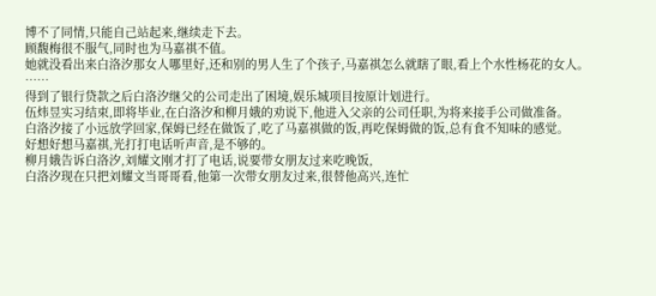博不了同情,只能自己站起来,继续走下去。
顾馥梅很不服气,同时也为马嘉祺不值。
她就没看出来白洛汐那女人哪里好,还和别的男人生了个孩子,马嘉祺怎么就瞎了眼,看上个水性杨花的女人。
……
得到了银行贷款之后白洛汐继父的公司走出了困境,娱乐城项目按原计划进行。
伍炜昱实习结束,即将毕业,在白洛汐和柳月娥的劝说下,他进入父亲的公司任职,为将来接手公司做准备。
白洛汐接了小远放学回家,保姆已经在做饭了,吃了马嘉祺做的饭,再吃保姆做的饭,总有食不知味的感觉。
好想好想马嘉祺,光打打电话听声音,是不够的。
柳月娥告诉白洛汐,刘耀文刚才打了电话,说要带女朋友过来吃晚饭,
白洛汐现在只把刘耀文当哥哥看,他第一次带女朋友过来,很替他高兴,连忙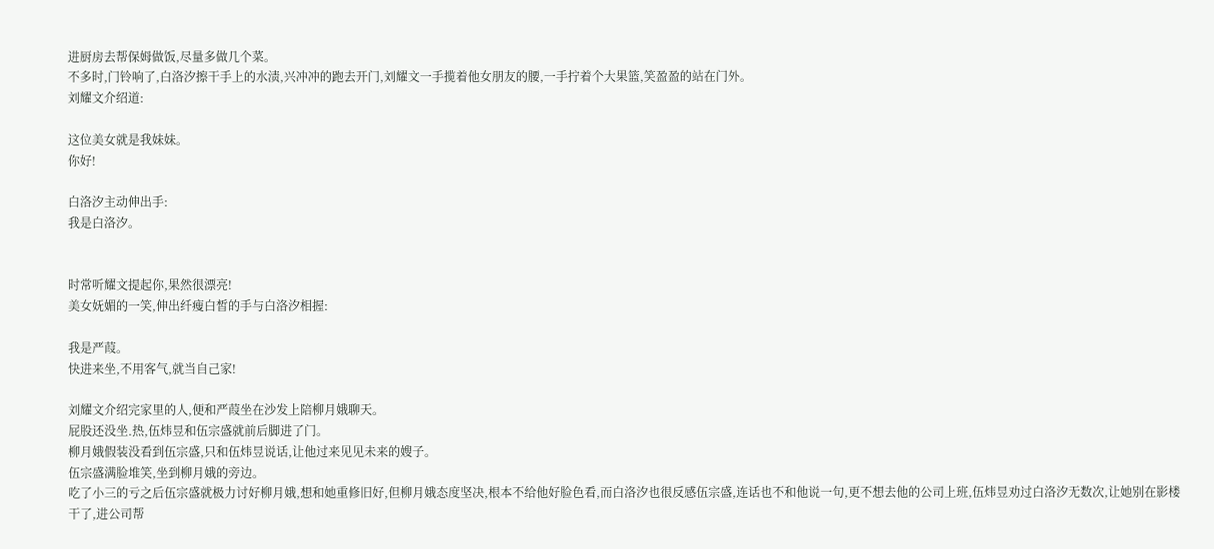进厨房去帮保姆做饭,尽量多做几个菜。
不多时,门铃响了,白洛汐擦干手上的水渍,兴冲冲的跑去开门,刘耀文一手揽着他女朋友的腰,一手拧着个大果篮,笑盈盈的站在门外。
刘耀文介绍道:

这位美女就是我妹妹。
你好!

白洛汐主动伸出手:
我是白洛汐。


时常听耀文提起你,果然很漂亮!
美女妩媚的一笑,伸出纤瘦白皙的手与白洛汐相握:

我是严葭。
快进来坐,不用客气,就当自己家!

刘耀文介绍完家里的人,便和严葭坐在沙发上陪柳月娥聊天。
屁股还没坐.热,伍炜昱和伍宗盛就前后脚进了门。
柳月娥假装没看到伍宗盛,只和伍炜昱说话,让他过来见见未来的嫂子。
伍宗盛满脸堆笑,坐到柳月娥的旁边。
吃了小三的亏之后伍宗盛就极力讨好柳月娥,想和她重修旧好,但柳月娥态度坚决,根本不给他好脸色看,而白洛汐也很反感伍宗盛,连话也不和他说一句,更不想去他的公司上班,伍炜昱劝过白洛汐无数次,让她别在影楼干了,进公司帮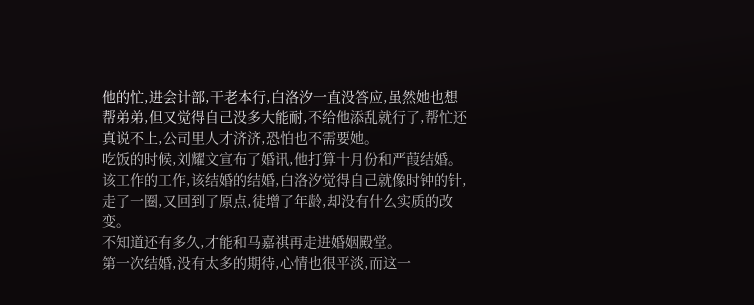他的忙,进会计部,干老本行,白洛汐一直没答应,虽然她也想帮弟弟,但又觉得自己没多大能耐,不给他添乱就行了,帮忙还真说不上,公司里人才济济,恐怕也不需要她。
吃饭的时候,刘耀文宣布了婚讯,他打算十月份和严葭结婚。
该工作的工作,该结婚的结婚,白洛汐觉得自己就像时钟的针,走了一圈,又回到了原点,徒增了年龄,却没有什么实质的改变。
不知道还有多久,才能和马嘉祺再走进婚姻殿堂。
第一次结婚,没有太多的期待,心情也很平淡,而这一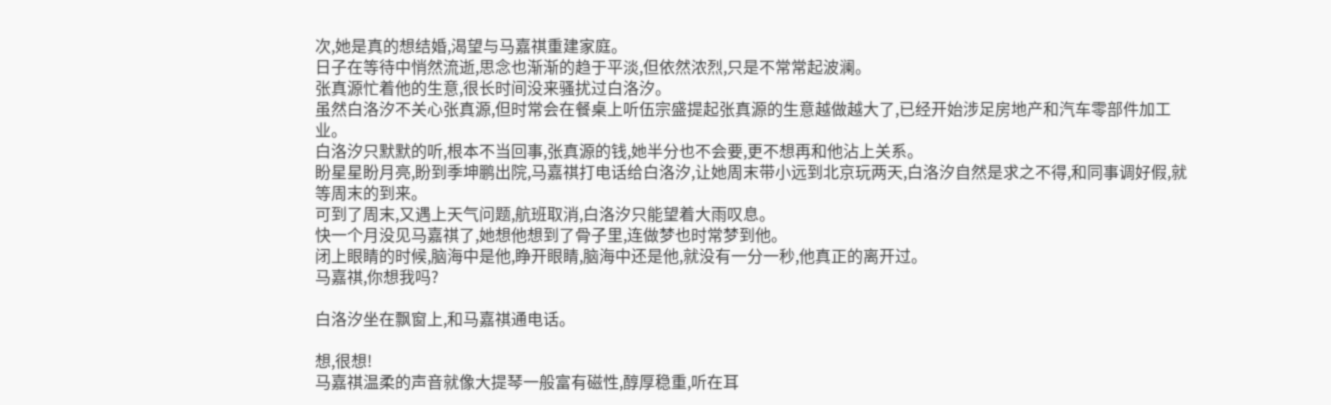次,她是真的想结婚,渴望与马嘉祺重建家庭。
日子在等待中悄然流逝,思念也渐渐的趋于平淡,但依然浓烈,只是不常常起波澜。
张真源忙着他的生意,很长时间没来骚扰过白洛汐。
虽然白洛汐不关心张真源,但时常会在餐桌上听伍宗盛提起张真源的生意越做越大了,已经开始涉足房地产和汽车零部件加工业。
白洛汐只默默的听,根本不当回事,张真源的钱,她半分也不会要,更不想再和他沾上关系。
盼星星盼月亮,盼到季坤鹏出院,马嘉祺打电话给白洛汐,让她周末带小远到北京玩两天,白洛汐自然是求之不得,和同事调好假,就等周末的到来。
可到了周末,又遇上天气问题,航班取消,白洛汐只能望着大雨叹息。
快一个月没见马嘉祺了,她想他想到了骨子里,连做梦也时常梦到他。
闭上眼睛的时候,脑海中是他,睁开眼睛,脑海中还是他,就没有一分一秒,他真正的离开过。
马嘉祺,你想我吗?

白洛汐坐在飘窗上,和马嘉祺通电话。

想,很想!
马嘉祺温柔的声音就像大提琴一般富有磁性,醇厚稳重,听在耳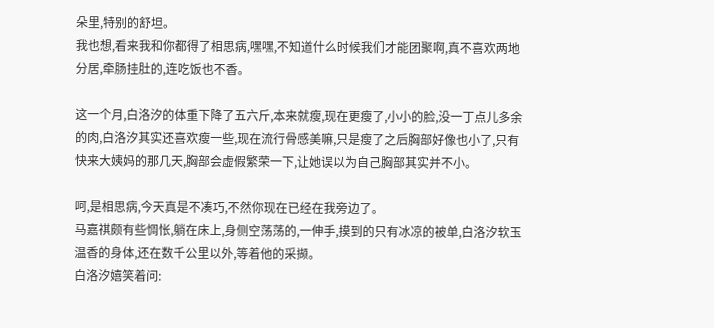朵里,特别的舒坦。
我也想,看来我和你都得了相思病,嘿嘿,不知道什么时候我们才能团聚啊,真不喜欢两地分居,牵肠挂肚的,连吃饭也不香。

这一个月,白洛汐的体重下降了五六斤,本来就瘦,现在更瘦了,小小的脸,没一丁点儿多余的肉,白洛汐其实还喜欢瘦一些,现在流行骨感美嘛,只是瘦了之后胸部好像也小了,只有快来大姨妈的那几天,胸部会虚假繁荣一下,让她误以为自己胸部其实并不小。

呵,是相思病,今天真是不凑巧,不然你现在已经在我旁边了。
马嘉祺颇有些惆怅,躺在床上,身侧空荡荡的,一伸手,摸到的只有冰凉的被单,白洛汐软玉温香的身体,还在数千公里以外,等着他的采撷。
白洛汐嬉笑着问: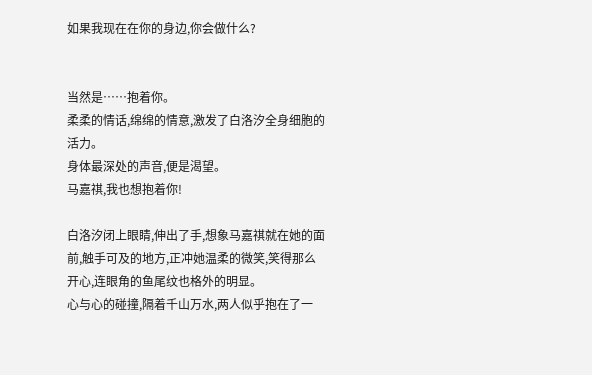如果我现在在你的身边,你会做什么?


当然是……抱着你。
柔柔的情话,绵绵的情意,激发了白洛汐全身细胞的活力。
身体最深处的声音,便是渴望。
马嘉祺,我也想抱着你!

白洛汐闭上眼睛,伸出了手,想象马嘉祺就在她的面前,触手可及的地方,正冲她温柔的微笑,笑得那么开心,连眼角的鱼尾纹也格外的明显。
心与心的碰撞,隔着千山万水,两人似乎抱在了一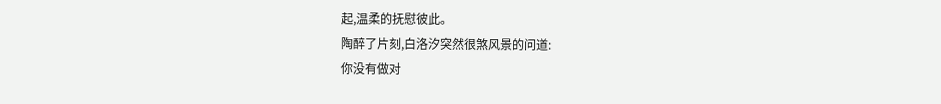起,温柔的抚慰彼此。
陶醉了片刻,白洛汐突然很煞风景的问道:
你没有做对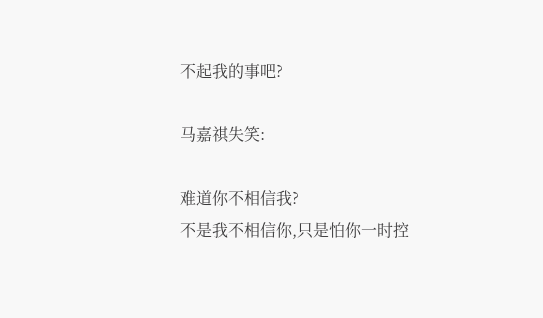不起我的事吧?

马嘉祺失笑:

难道你不相信我?
不是我不相信你,只是怕你一时控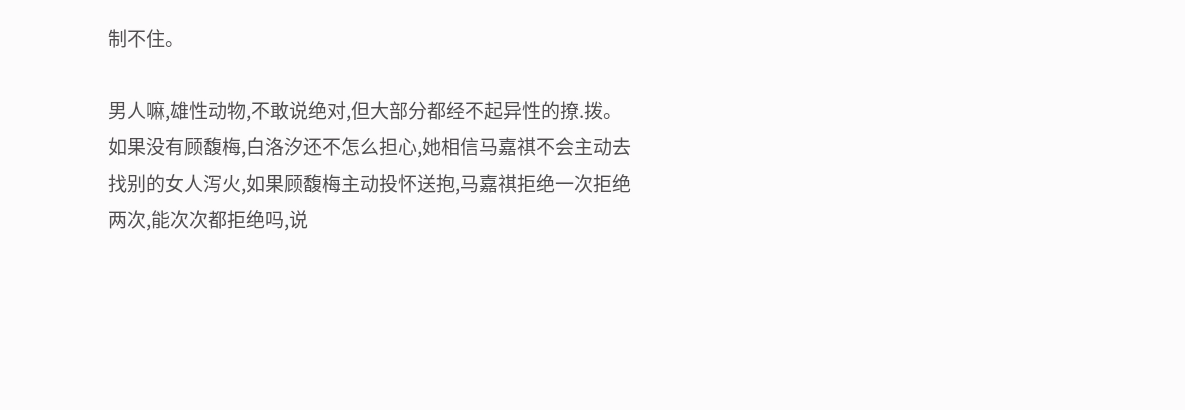制不住。

男人嘛,雄性动物,不敢说绝对,但大部分都经不起异性的撩.拨。
如果没有顾馥梅,白洛汐还不怎么担心,她相信马嘉祺不会主动去找别的女人泻火,如果顾馥梅主动投怀送抱,马嘉祺拒绝一次拒绝两次,能次次都拒绝吗,说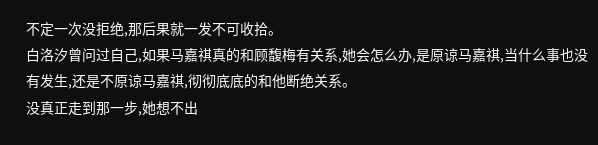不定一次没拒绝,那后果就一发不可收拾。
白洛汐曾问过自己,如果马嘉祺真的和顾馥梅有关系,她会怎么办,是原谅马嘉祺,当什么事也没有发生,还是不原谅马嘉祺,彻彻底底的和他断绝关系。
没真正走到那一步,她想不出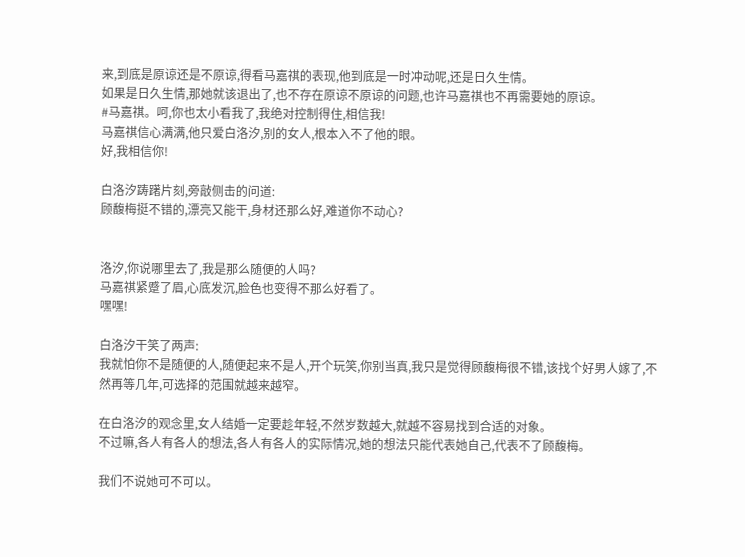来,到底是原谅还是不原谅,得看马嘉祺的表现,他到底是一时冲动呢,还是日久生情。
如果是日久生情,那她就该退出了,也不存在原谅不原谅的问题,也许马嘉祺也不再需要她的原谅。
#马嘉祺。呵,你也太小看我了,我绝对控制得住,相信我!
马嘉祺信心满满,他只爱白洛汐,别的女人,根本入不了他的眼。
好,我相信你!

白洛汐踌躇片刻,旁敲侧击的问道:
顾馥梅挺不错的,漂亮又能干,身材还那么好,难道你不动心?


洛汐,你说哪里去了,我是那么随便的人吗?
马嘉祺紧蹙了眉,心底发沉,脸色也变得不那么好看了。
嘿嘿!

白洛汐干笑了两声:
我就怕你不是随便的人,随便起来不是人,开个玩笑,你别当真,我只是觉得顾馥梅很不错,该找个好男人嫁了,不然再等几年,可选择的范围就越来越窄。

在白洛汐的观念里,女人结婚一定要趁年轻,不然岁数越大,就越不容易找到合适的对象。
不过嘛,各人有各人的想法,各人有各人的实际情况,她的想法只能代表她自己,代表不了顾馥梅。

我们不说她可不可以。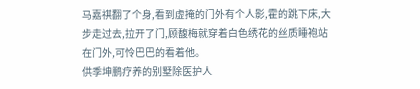马嘉祺翻了个身,看到虚掩的门外有个人影,霍的跳下床,大步走过去,拉开了门,顾馥梅就穿着白色绣花的丝质睡袍站在门外,可怜巴巴的看着他。
供季坤鹏疗养的别墅除医护人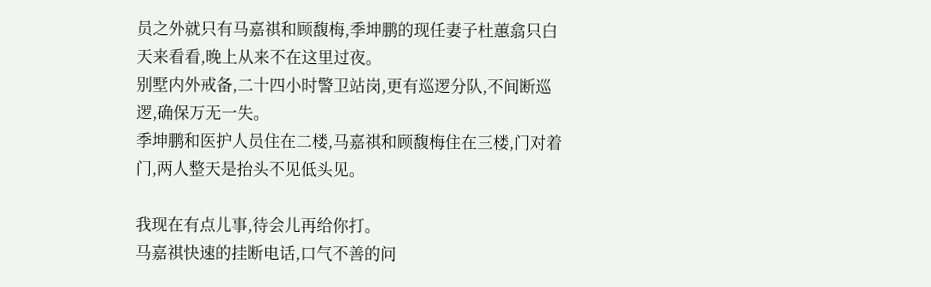员之外就只有马嘉祺和顾馥梅,季坤鹏的现任妻子杜蕙翕只白天来看看,晚上从来不在这里过夜。
别墅内外戒备,二十四小时警卫站岗,更有巡逻分队,不间断巡逻,确保万无一失。
季坤鹏和医护人员住在二楼,马嘉祺和顾馥梅住在三楼,门对着门,两人整天是抬头不见低头见。

我现在有点儿事,待会儿再给你打。
马嘉祺快速的挂断电话,口气不善的问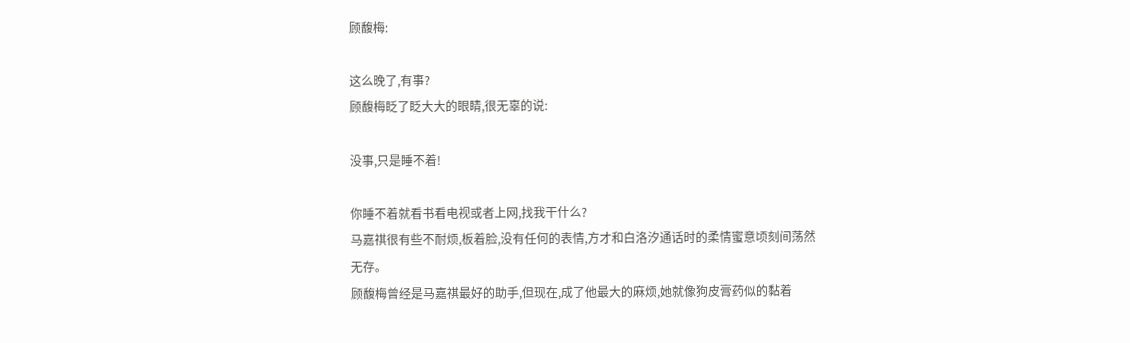顾馥梅:

这么晚了,有事?
顾馥梅眨了眨大大的眼睛,很无辜的说:

没事,只是睡不着!

你睡不着就看书看电视或者上网,找我干什么?
马嘉祺很有些不耐烦,板着脸,没有任何的表情,方才和白洛汐通话时的柔情蜜意顷刻间荡然无存。
顾馥梅曾经是马嘉祺最好的助手,但现在,成了他最大的麻烦,她就像狗皮膏药似的黏着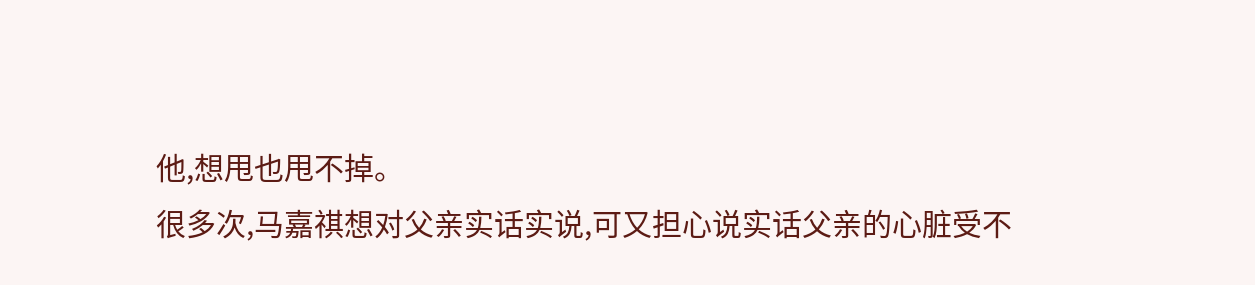他,想甩也甩不掉。
很多次,马嘉祺想对父亲实话实说,可又担心说实话父亲的心脏受不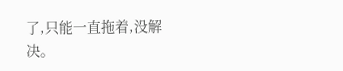了,只能一直拖着,没解决。